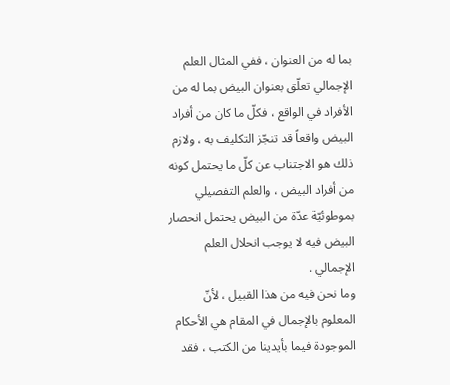بما له من العنوان ، ففي المثال العلم الإجمالي تعلّق بعنوان البيض بما له من الأفراد في الواقع ، فكلّ ما كان من أفراد البيض واقعاً قد تنجّز التكليف به ، ولازم ذلك هو الاجتناب عن كلّ ما يحتمل كونه من أفراد البيض ، والعلم التفصيلي بموطوئيّة عدّة من البيض يحتمل انحصار البيض فيه لا يوجب انحلال العلم الإجمالي .
وما نحن فيه من هذا القبيل ، لأنّ المعلوم بالإجمال في المقام هي الأحكام الموجودة فيما بأيدينا من الكتب ، فقد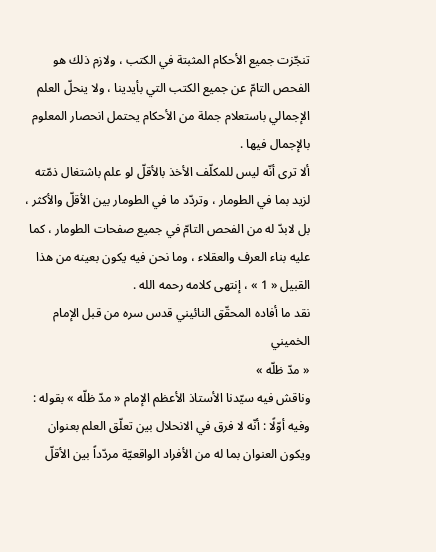تنجّزت جميع الأحكام المثبتة في الكتب ، ولازم ذلك هو الفحص التامّ عن جميع الكتب التي بأيدينا ، ولا ينحلّ العلم الإجمالي باستعلام جملة من الأحكام يحتمل انحصار المعلوم بالإجمال فيها .
ألا ترى أنّه ليس للمكلّف الأخذ بالأقلّ لو علم باشتغال ذمّته لزيد بما في الطومار ، وتردّد ما في الطومار بين الأقلّ والأكثر ، بل لابدّ له من الفحص التامّ في جميع صفحات الطومار ، كما عليه بناء العرف والعقلاء ، وما نحن فيه يكون بعينه من هذا القبيل « 1 » ، إنتهى كلامه رحمه الله .
نقد ما أفاده المحقّق النائيني قدس سره من قبل الإمام الخميني
« مدّ ظلّه »
وناقش فيه سيّدنا الأستاذ الأعظم الإمام « مدّ ظلّه » بقوله :
وفيه أوّلًا : أنّه لا فرق في الانحلال بين تعلّق العلم بعنوان ويكون العنوان بما له من الأفراد الواقعيّة مردّداً بين الأقلّ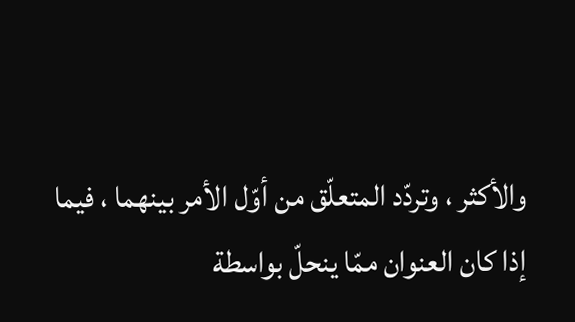والأكثر ، وتردّد المتعلّق من أوّل الأمر بينهما ، فيما إذا كان العنوان ممّا ينحلّ بواسطة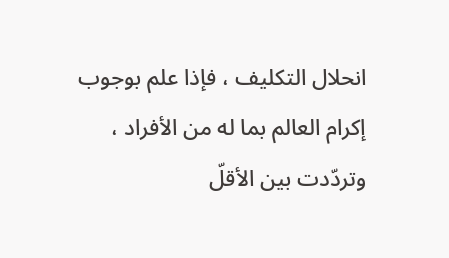انحلال التكليف ، فإذا علم بوجوب إكرام العالم بما له من الأفراد ، وتردّدت بين الأقلّ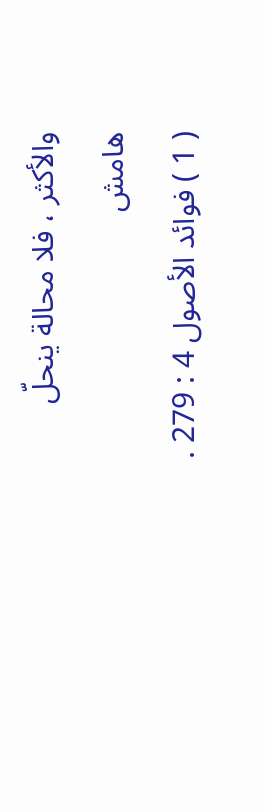والأكثر ، فلا محالة ينحلّ
هامش
( 1 ) فوائد الأصول 4 : 279 .